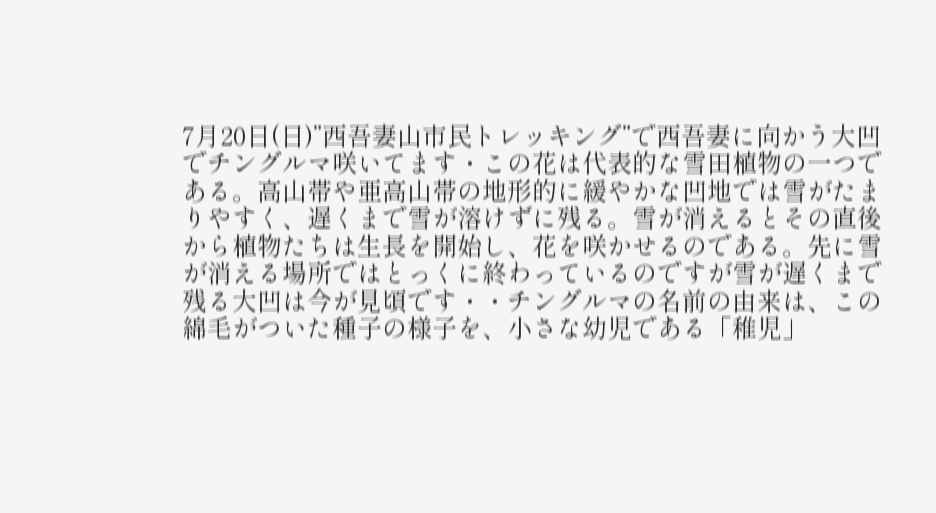7月20日(日)”西吾妻山市民トレッキング”で西吾妻に向かう大凹でチングルマ咲いてます・この花は代表的な雪田植物の一つである。高山帯や亜高山帯の地形的に緩やかな凹地では雪がたまりやすく、遅くまで雪が溶けずに残る。雪が消えるとその直後から植物たちは生長を開始し、花を咲かせるのである。先に雪が消える場所ではとっくに終わっているのですが雪が遅くまで残る大凹は今が見頃です・・チングルマの名前の由来は、この綿毛がついた種子の様子を、小さな幼児である「稚児」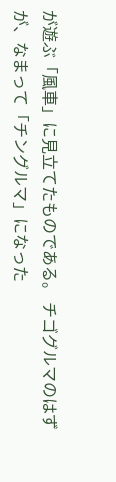が遊ぶ「風車」に見立てたものである。 チゴグルマのはずが、なまって「チングルマ」になった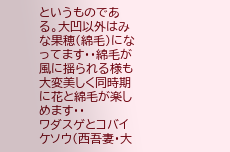というものである。大凹以外はみな果穂(綿毛)になってます・・綿毛が風に揺られる様も大変美しく同時期に花と綿毛が楽しめます・・
ワダスゲとコバイケソウ(西吾妻・大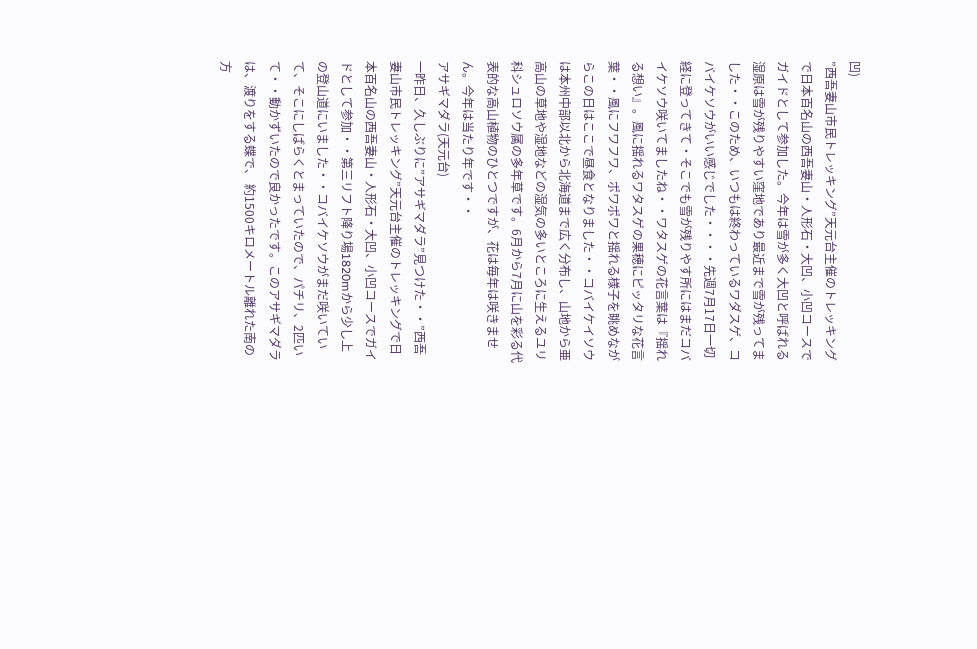凹)
”西吾妻山市民トレッキング”天元台主催のトレッキングで日本百名山の西吾妻山・人形石・大凹、小凹コースでガイドとして参加した。今年は雪が多く大凹と呼ばれる湿原は雪が残りやすい窪地であり最近まで雪が残ってました・・このため、いつもは終わっているワダスゲ、コバイケソウがいい感じでした・・・・先週7月17日一切経に登ってきて・そこでも雪が残りやす所にはまだコバイケソウ咲いてましたね・・ワタスゲの花言葉は『揺れる想い』。風に揺れるワタスゲの果穂にピッタリな花言葉・・風にフワフワ、ポワポワと揺れる様子を眺めながらこの日はここで昼食となりました・・コバイケイソウは本州中部以北から北海道まで広く分布し、山地から亜高山の草地や湿地などの湿気の多いところに生えるユリ科シュロソウ属の多年草です。6月から7月に山を彩る代表的な高山植物のひとつですが、花は毎年は咲きません。今年は当たり年です・・
アサギマダラ(天元台)
一昨日、久しぶりに”アサギマダラ”見つけた・・”西吾妻山市民トレッキング”天元台主催のトレッキングで日本百名山の西吾妻山・人形石・大凹、小凹コースでガイドとして参加・・第三リフト降り場1820mから少し上の登山道にいました・・コバイケソウがまだ咲いていて、そこにしばらくとまっていたので、パチリ、2匹いて・・動かずいたので良かったです。このアサギマダラは、渡りをする蝶で、 約1500キロメートル離れた南の方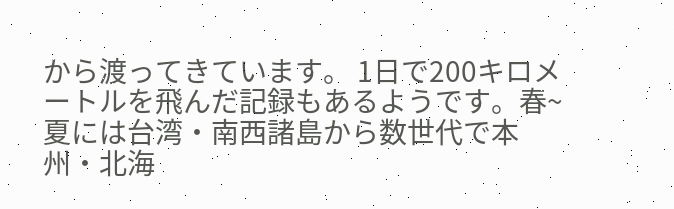から渡ってきています。 1日で200キロメートルを飛んだ記録もあるようです。春~夏には台湾・南西諸島から数世代で本州・北海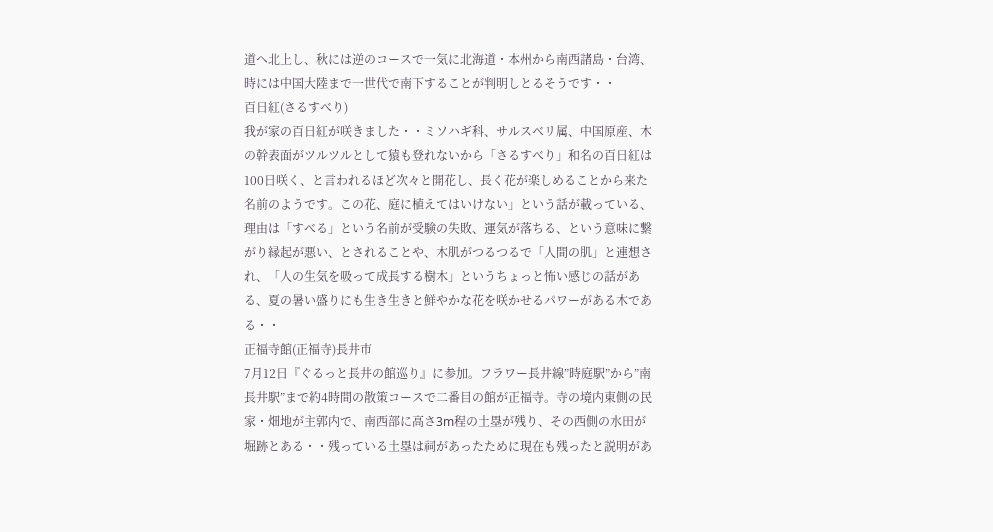道へ北上し、秋には逆のコースで一気に北海道・本州から南西諸島・台湾、時には中国大陸まで一世代で南下することが判明しとるそうです・・
百日紅(さるすべり)
我が家の百日紅が咲きました・・ミソハギ科、サルスベリ属、中国原産、木の幹表面がツルツルとして猿も登れないから「さるすべり」和名の百日紅は100日咲く、と言われるほど次々と開花し、長く花が楽しめることから来た名前のようです。この花、庭に植えてはいけない」という話が載っている、理由は「すべる」という名前が受験の失敗、運気が落ちる、という意味に繋がり縁起が悪い、とされることや、木肌がつるつるで「人間の肌」と連想され、「人の生気を吸って成長する樹木」というちょっと怖い感じの話がある、夏の暑い盛りにも生き生きと鮮やかな花を咲かせるパワーがある木である・・
正福寺館(正福寺)長井市
7月12日『ぐるっと長井の館巡り』に参加。フラワー長井線”時庭駅”から”南長井駅”まで約4時間の散策コースで二番目の館が正福寺。寺の境内東側の民家・畑地が主郭内で、南西部に高さ3m程の土塁が残り、その西側の水田が堀跡とある・・残っている土塁は祠があったために現在も残ったと説明があ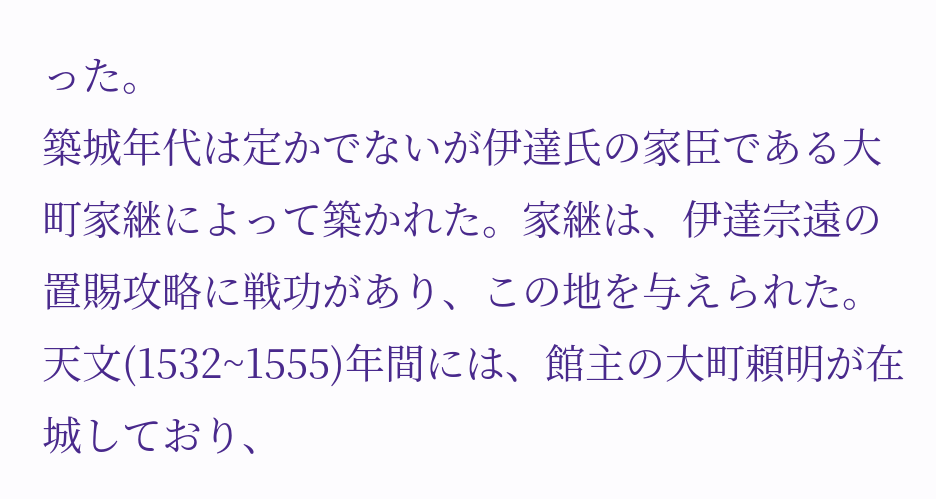った。
築城年代は定かでないが伊達氏の家臣である大町家継によって築かれた。家継は、伊達宗遠の置賜攻略に戦功があり、この地を与えられた。天文(1532~1555)年間には、館主の大町頼明が在城しており、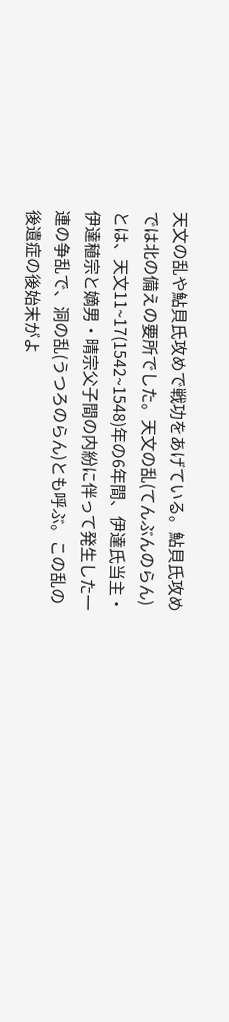天文の乱や鮎貝氏攻めで戦功をあげている。鮎貝氏攻めでは北の備えの要所でした。天文の乱(てんぶんのらん)とは、天文11~17(1542~1548)年の6年間、伊達氏当主・伊達稙宗と嫡男・晴宗父子間の内紛に伴って発生した一連の争乱で、洞の乱(うつろのらん)とも呼ぶ。この乱の後遺症の後始末がよ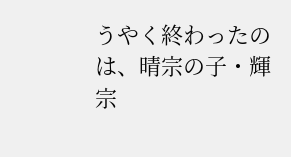うやく終わったのは、晴宗の子・輝宗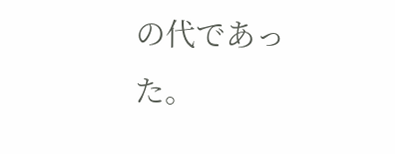の代であった。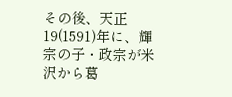その後、天正19(1591)年に、輝宗の子・政宗が米沢から葛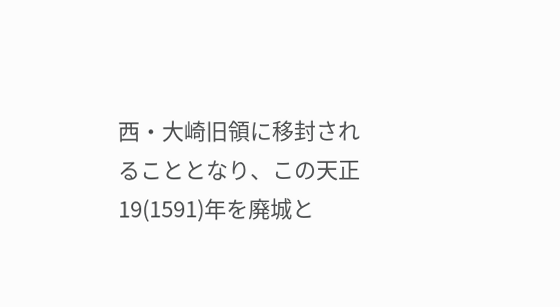西・大崎旧領に移封されることとなり、この天正19(1591)年を廃城と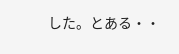した。とある・・